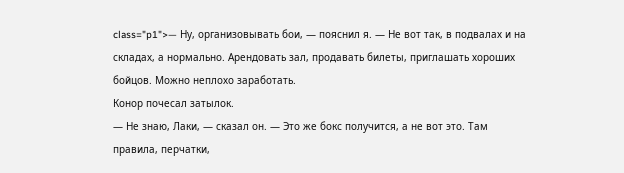class="p1">— Ну, организовывать бои, — пояснил я. — Не вот так, в подвалах и на складах, а нормально. Арендовать зал, продавать билеты, приглашать хороших бойцов. Можно неплохо заработать.
Конор почесал затылок.
— Не знаю, Лаки, — сказал он. — Это же бокс получится, а не вот это. Там правила, перчатки,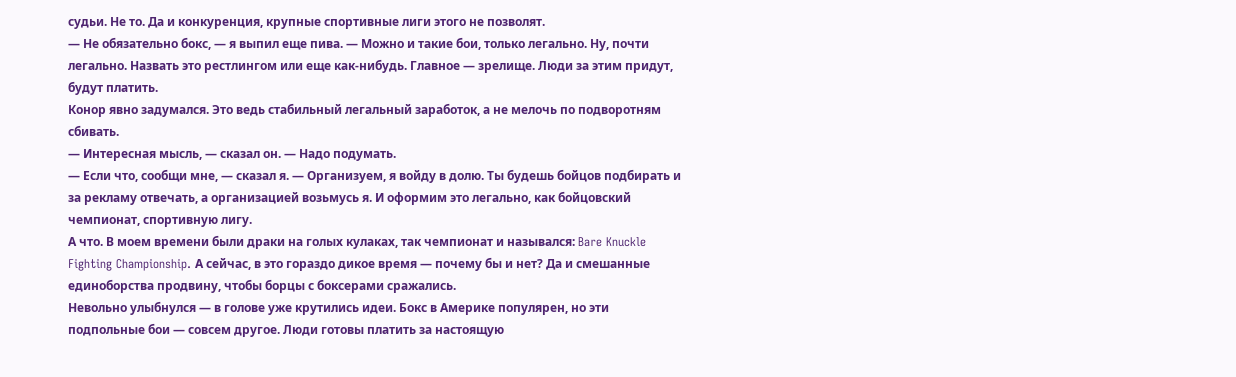судьи. Не то. Да и конкуренция, крупные спортивные лиги этого не позволят.
— Не обязательно бокс, — я выпил еще пива. — Можно и такие бои, только легально. Ну, почти легально. Назвать это рестлингом или еще как-нибудь. Главное — зрелище. Люди за этим придут, будут платить.
Конор явно задумался. Это ведь стабильный легальный заработок, а не мелочь по подворотням сбивать.
— Интересная мысль, — сказал он. — Надо подумать.
— Если что, сообщи мне, — сказал я. — Организуем, я войду в долю. Ты будешь бойцов подбирать и за рекламу отвечать, а организацией возьмусь я. И оформим это легально, как бойцовский чемпионат, спортивную лигу.
А что. В моем времени были драки на голых кулаках, так чемпионат и назывался: Bare Knuckle Fighting Championship. А сейчас, в это гораздо дикое время — почему бы и нет? Да и смешанные единоборства продвину, чтобы борцы с боксерами сражались.
Невольно улыбнулся — в голове уже крутились идеи. Бокс в Америке популярен, но эти подпольные бои — совсем другое. Люди готовы платить за настоящую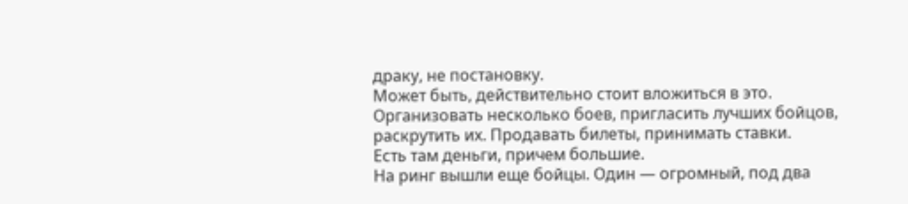драку, не постановку.
Может быть, действительно стоит вложиться в это. Организовать несколько боев, пригласить лучших бойцов, раскрутить их. Продавать билеты, принимать ставки.
Есть там деньги, причем большие.
На ринг вышли еще бойцы. Один — огромный, под два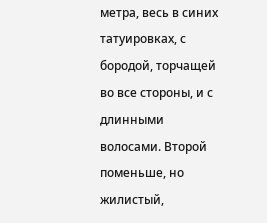метра, весь в синих татуировках, с бородой, торчащей во все стороны, и с длинными волосами. Второй поменьше, но жилистый,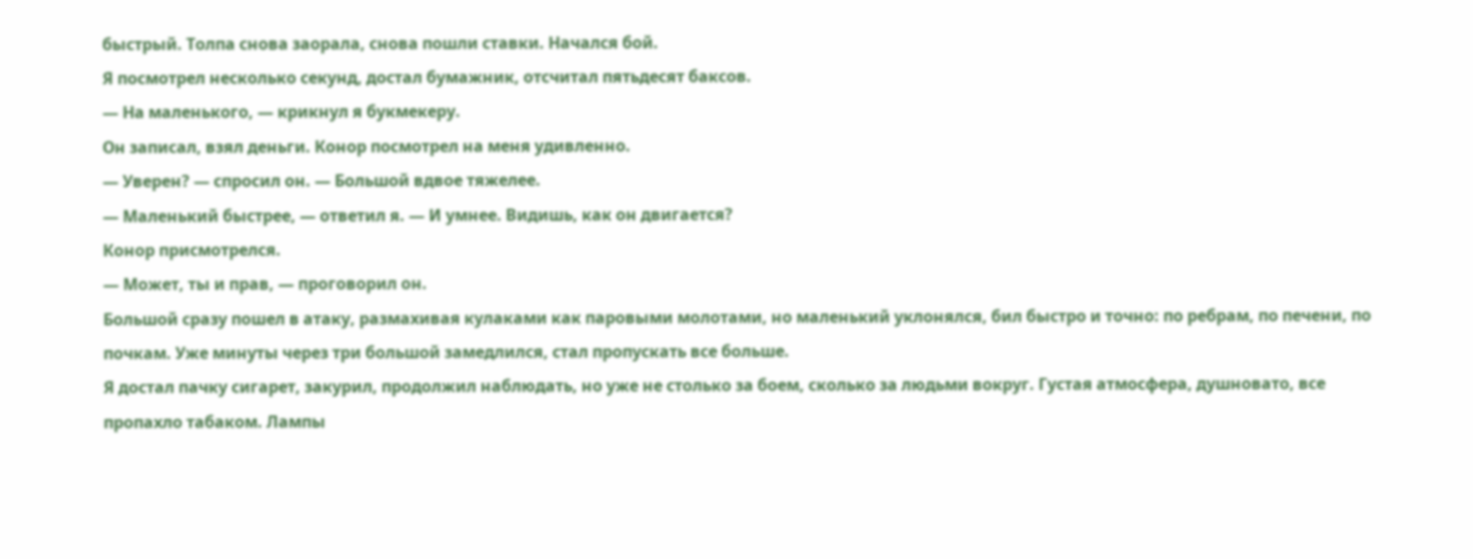быстрый. Толпа снова заорала, снова пошли ставки. Начался бой.
Я посмотрел несколько секунд, достал бумажник, отсчитал пятьдесят баксов.
— На маленького, — крикнул я букмекеру.
Он записал, взял деньги. Конор посмотрел на меня удивленно.
— Уверен? — спросил он. — Большой вдвое тяжелее.
— Маленький быстрее, — ответил я. — И умнее. Видишь, как он двигается?
Конор присмотрелся.
— Может, ты и прав, — проговорил он.
Большой сразу пошел в атаку, размахивая кулаками как паровыми молотами, но маленький уклонялся, бил быстро и точно: по ребрам, по печени, по почкам. Уже минуты через три большой замедлился, стал пропускать все больше.
Я достал пачку сигарет, закурил, продолжил наблюдать, но уже не столько за боем, сколько за людьми вокруг. Густая атмосфера, душновато, все пропахло табаком. Лампы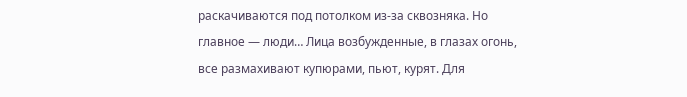раскачиваются под потолком из-за сквозняка. Но главное — люди… Лица возбужденные, в глазах огонь, все размахивают купюрами, пьют, курят. Для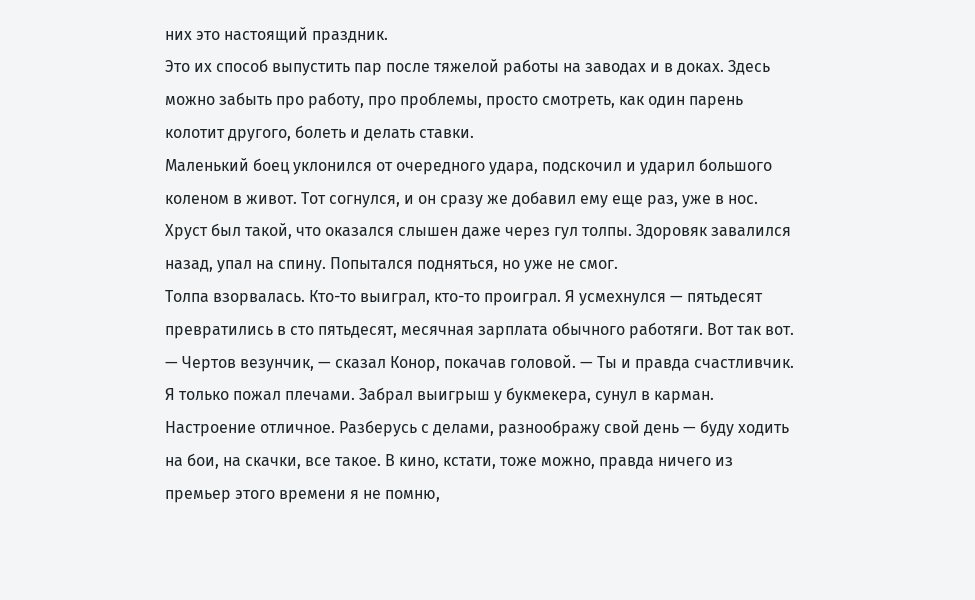них это настоящий праздник.
Это их способ выпустить пар после тяжелой работы на заводах и в доках. Здесь можно забыть про работу, про проблемы, просто смотреть, как один парень колотит другого, болеть и делать ставки.
Маленький боец уклонился от очередного удара, подскочил и ударил большого коленом в живот. Тот согнулся, и он сразу же добавил ему еще раз, уже в нос. Хруст был такой, что оказался слышен даже через гул толпы. Здоровяк завалился назад, упал на спину. Попытался подняться, но уже не смог.
Толпа взорвалась. Кто-то выиграл, кто-то проиграл. Я усмехнулся — пятьдесят превратились в сто пятьдесят, месячная зарплата обычного работяги. Вот так вот.
— Чертов везунчик, — сказал Конор, покачав головой. — Ты и правда счастливчик.
Я только пожал плечами. Забрал выигрыш у букмекера, сунул в карман.
Настроение отличное. Разберусь с делами, разноображу свой день — буду ходить на бои, на скачки, все такое. В кино, кстати, тоже можно, правда ничего из премьер этого времени я не помню,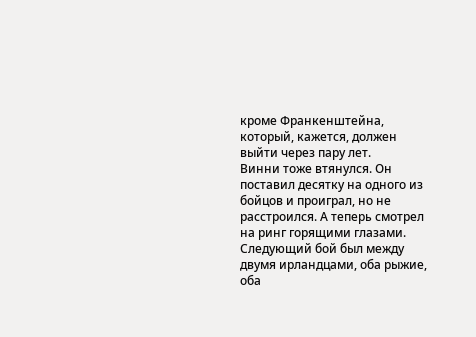кроме Франкенштейна, который, кажется, должен выйти через пару лет.
Винни тоже втянулся. Он поставил десятку на одного из бойцов и проиграл, но не расстроился. А теперь смотрел на ринг горящими глазами.
Следующий бой был между двумя ирландцами, оба рыжие, оба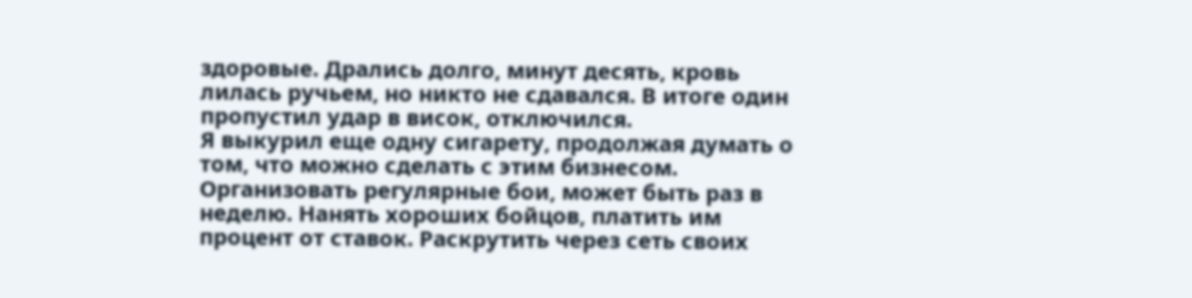здоровые. Дрались долго, минут десять, кровь лилась ручьем, но никто не сдавался. В итоге один пропустил удар в висок, отключился.
Я выкурил еще одну сигарету, продолжая думать о том, что можно сделать с этим бизнесом. Организовать регулярные бои, может быть раз в неделю. Нанять хороших бойцов, платить им процент от ставок. Раскрутить через сеть своих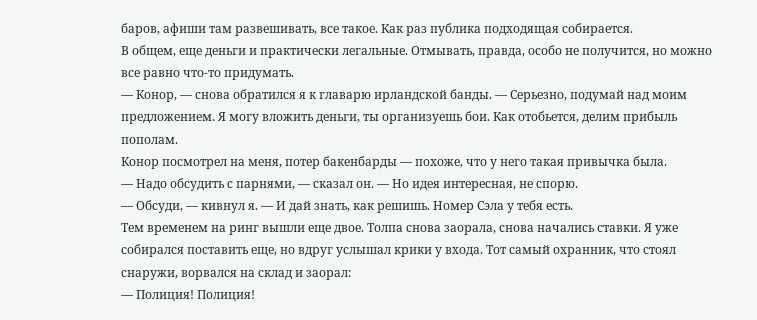баров, афиши там развешивать, все такое. Как раз публика подходящая собирается.
В общем, еще деньги и практически легальные. Отмывать, правда, особо не получится, но можно все равно что-то придумать.
— Конор, — снова обратился я к главарю ирландской банды. — Серьезно, подумай над моим предложением. Я могу вложить деньги, ты организуешь бои. Как отобьется, делим прибыль пополам.
Конор посмотрел на меня, потер бакенбарды — похоже, что у него такая привычка была.
— Надо обсудить с парнями, — сказал он. — Но идея интересная, не спорю.
— Обсуди, — кивнул я. — И дай знать, как решишь. Номер Сэла у тебя есть.
Тем временем на ринг вышли еще двое. Толпа снова заорала, снова начались ставки. Я уже собирался поставить еще, но вдруг услышал крики у входа. Тот самый охранник, что стоял снаружи, ворвался на склад и заорал:
— Полиция! Полиция!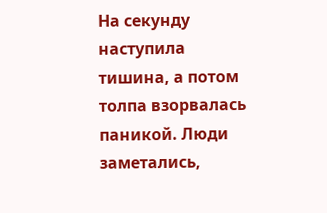На секунду наступила тишина, а потом толпа взорвалась паникой. Люди заметались,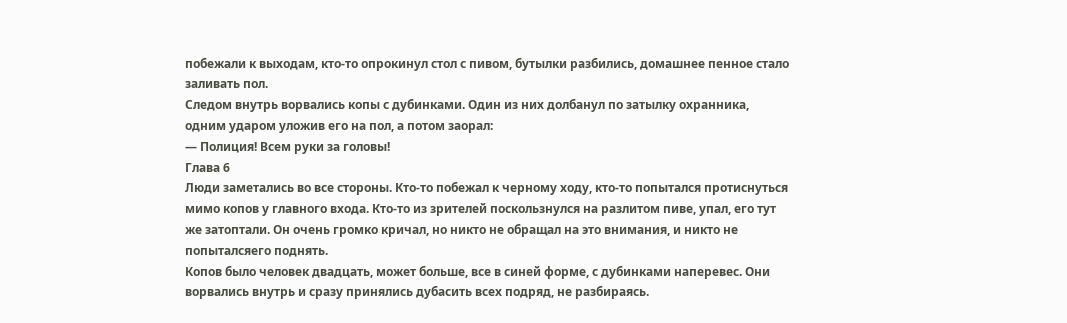побежали к выходам, кто-то опрокинул стол с пивом, бутылки разбились, домашнее пенное стало заливать пол.
Следом внутрь ворвались копы с дубинками. Один из них долбанул по затылку охранника, одним ударом уложив его на пол, а потом заорал:
— Полиция! Всем руки за головы!
Глава 6
Люди заметались во все стороны. Кто-то побежал к черному ходу, кто-то попытался протиснуться мимо копов у главного входа. Кто-то из зрителей поскользнулся на разлитом пиве, упал, его тут же затоптали. Он очень громко кричал, но никто не обращал на это внимания, и никто не попыталсяего поднять.
Копов было человек двадцать, может больше, все в синей форме, с дубинками наперевес. Они ворвались внутрь и сразу принялись дубасить всех подряд, не разбираясь.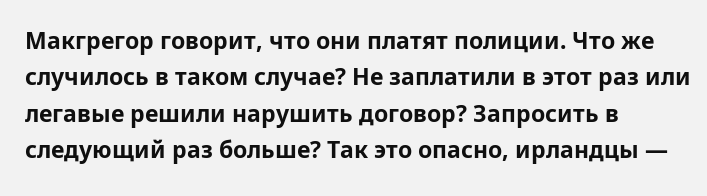Макгрегор говорит, что они платят полиции. Что же случилось в таком случае? Не заплатили в этот раз или легавые решили нарушить договор? Запросить в следующий раз больше? Так это опасно, ирландцы —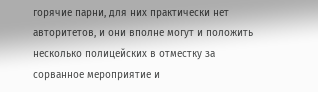горячие парни, для них практически нет авторитетов, и они вполне могут и положить несколько полицейских в отместку за сорванное мероприятие и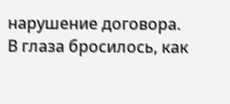нарушение договора.
В глаза бросилось, как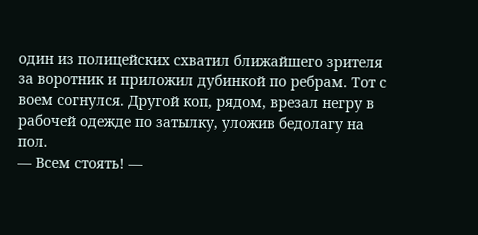один из полицейских схватил ближайшего зрителя за воротник и приложил дубинкой по ребрам. Тот с воем согнулся. Другой коп, рядом, врезал негру в рабочей одежде по затылку, уложив бедолагу на пол.
— Всем стоять! —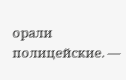орали полицейские. —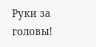Руки за головы!